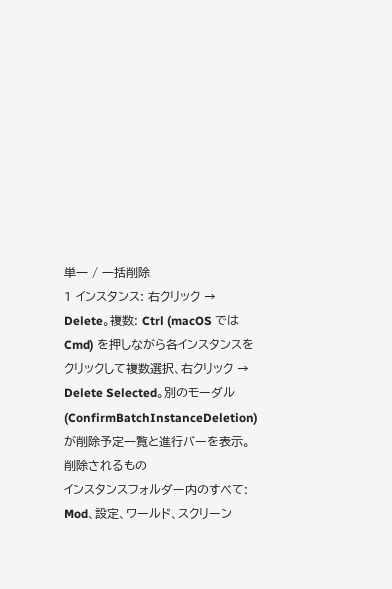単一 / 一括削除
1 インスタンス: 右クリック → Delete。複数: Ctrl (macOS では Cmd) を押しながら各インスタンスをクリックして複数選択、右クリック → Delete Selected。別のモーダル (ConfirmBatchInstanceDeletion) が削除予定一覧と進行バーを表示。
削除されるもの
インスタンスフォルダー内のすべて: Mod、設定、ワールド、スクリーン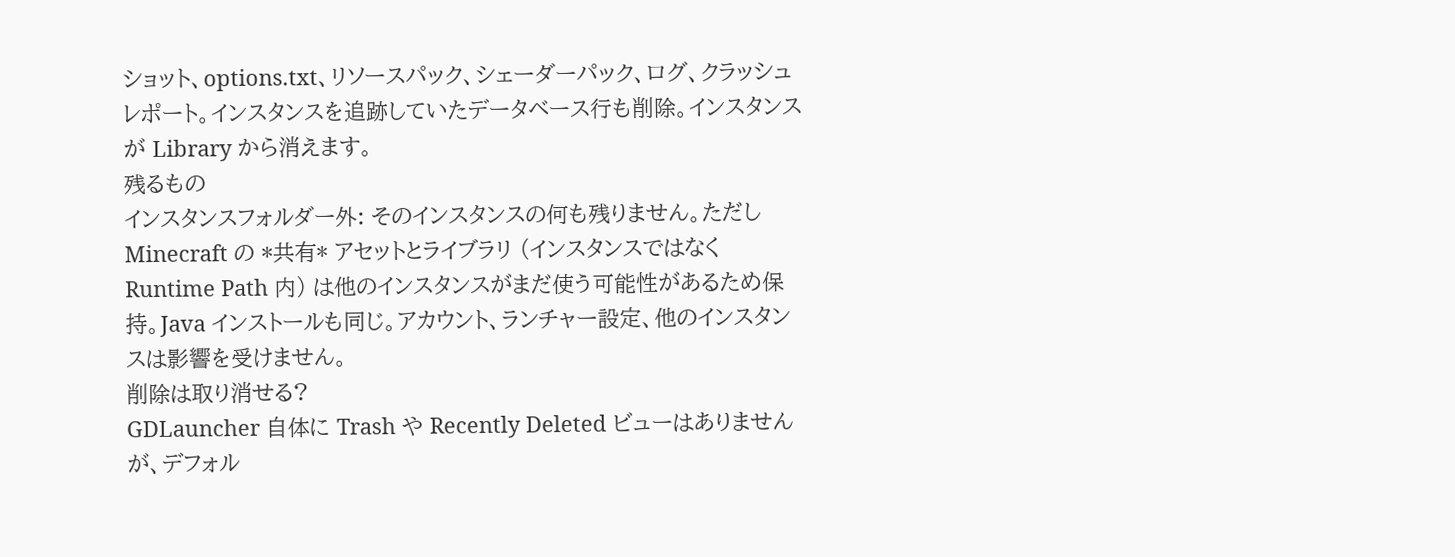ショット、options.txt、リソースパック、シェーダーパック、ログ、クラッシュレポート。インスタンスを追跡していたデータベース行も削除。インスタンスが Library から消えます。
残るもの
インスタンスフォルダー外: そのインスタンスの何も残りません。ただし Minecraft の *共有* アセットとライブラリ (インスタンスではなく Runtime Path 内) は他のインスタンスがまだ使う可能性があるため保持。Java インストールも同じ。アカウント、ランチャー設定、他のインスタンスは影響を受けません。
削除は取り消せる?
GDLauncher 自体に Trash や Recently Deleted ビューはありませんが、デフォル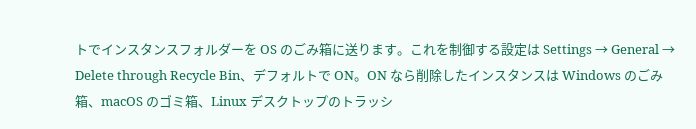トでインスタンスフォルダーを OS のごみ箱に送ります。これを制御する設定は Settings → General → Delete through Recycle Bin、デフォルトで ON。ON なら削除したインスタンスは Windows のごみ箱、macOS のゴミ箱、Linux デスクトップのトラッシ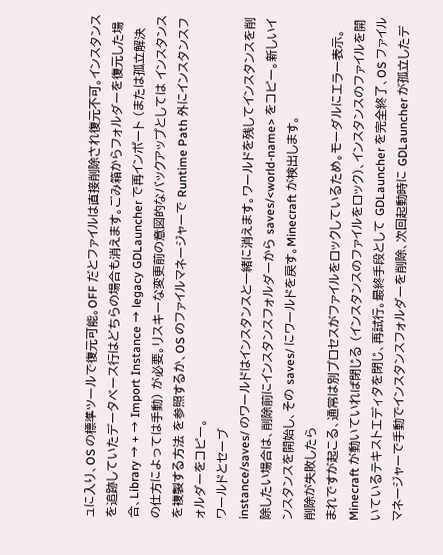ュに入り、OS の標準ツールで復元可能。OFF だとファイルは直接削除され復元不可。インスタンスを追跡していたデータベース行はどちらの場合も消えます。ごみ箱からフォルダーを復元した場合、Library → + → Import Instance → legacy GDLauncher で再インポート (または孤立解決の仕方によっては手動) が必要。リスキーな変更前の意図的なバックアップとしては インスタンスを複製する方法 を参照するか、OS のファイルマネージャーで Runtime Path 外にインスタンスフォルダーをコピー。
ワールドとセーブ
instance/saves/ のワールドはインスタンスと一緒に消えます。ワールドを残してインスタンスを削除したい場合は、削除前にインスタンスフォルダーから saves/<world-name> をコピー。新しいインスタンスを開始し、その saves/ にワールドを戻す。Minecraft が検出します。
削除が失敗したら
まれですが起こる、通常は別プロセスがファイルをロックしているため。モーダルにエラー表示。Minecraft が動いていれば閉じる (インスタンスのファイルをロック)、インスタンスのファイルを開いているテキストエディタを閉じ、再試行。最終手段として GDLauncher を完全終了、OS ファイルマネージャーで手動でインスタンスフォルダーを削除、次回起動時に GDLauncher が孤立したデ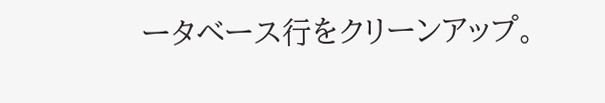ータベース行をクリーンアップ。